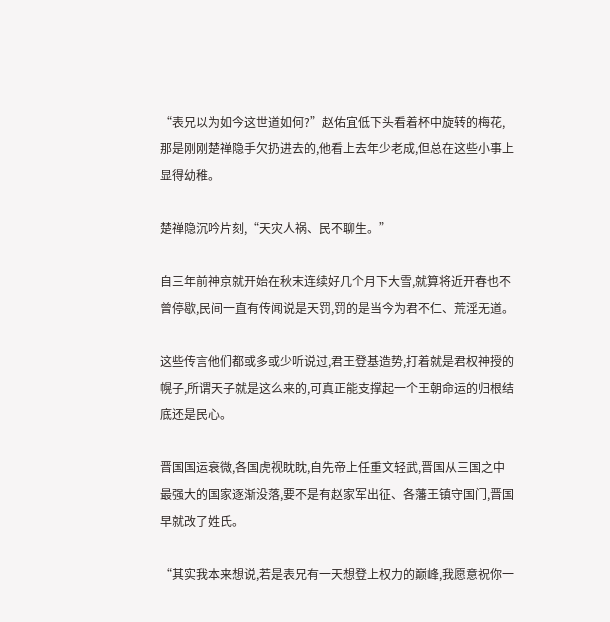“表兄以为如今这世道如何?”赵佑宜低下头看着杯中旋转的梅花,那是刚刚楚禅隐手欠扔进去的,他看上去年少老成,但总在这些小事上显得幼稚。

楚禅隐沉吟片刻,“天灾人祸、民不聊生。”

自三年前神京就开始在秋末连续好几个月下大雪,就算将近开春也不曾停歇,民间一直有传闻说是天罚,罚的是当今为君不仁、荒淫无道。

这些传言他们都或多或少听说过,君王登基造势,打着就是君权神授的幌子,所谓天子就是这么来的,可真正能支撑起一个王朝命运的归根结底还是民心。

晋国国运衰微,各国虎视眈眈,自先帝上任重文轻武,晋国从三国之中最强大的国家逐渐没落,要不是有赵家军出征、各藩王镇守国门,晋国早就改了姓氏。

“其实我本来想说,若是表兄有一天想登上权力的巅峰,我愿意祝你一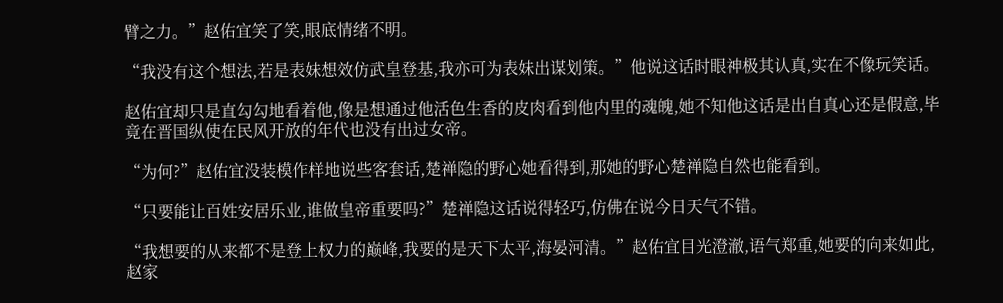臂之力。”赵佑宜笑了笑,眼底情绪不明。

“我没有这个想法,若是表妹想效仿武皇登基,我亦可为表妹出谋划策。”他说这话时眼神极其认真,实在不像玩笑话。

赵佑宜却只是直勾勾地看着他,像是想通过他活色生香的皮肉看到他内里的魂魄,她不知他这话是出自真心还是假意,毕竟在晋国纵使在民风开放的年代也没有出过女帝。

“为何?”赵佑宜没装模作样地说些客套话,楚禅隐的野心她看得到,那她的野心楚禅隐自然也能看到。

“只要能让百姓安居乐业,谁做皇帝重要吗?”楚禅隐这话说得轻巧,仿佛在说今日天气不错。

“我想要的从来都不是登上权力的巅峰,我要的是天下太平,海晏河清。”赵佑宜目光澄澈,语气郑重,她要的向来如此,赵家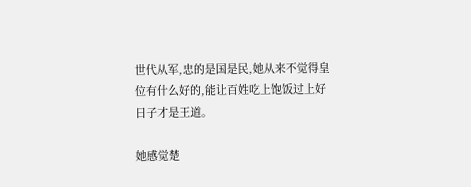世代从军,忠的是国是民,她从来不觉得皇位有什么好的,能让百姓吃上饱饭过上好日子才是王道。

她感觉楚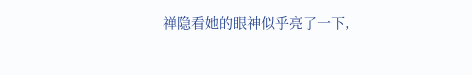禅隐看她的眼神似乎亮了一下,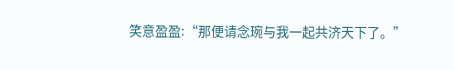笑意盈盈:“那便请念琬与我一起共济天下了。”